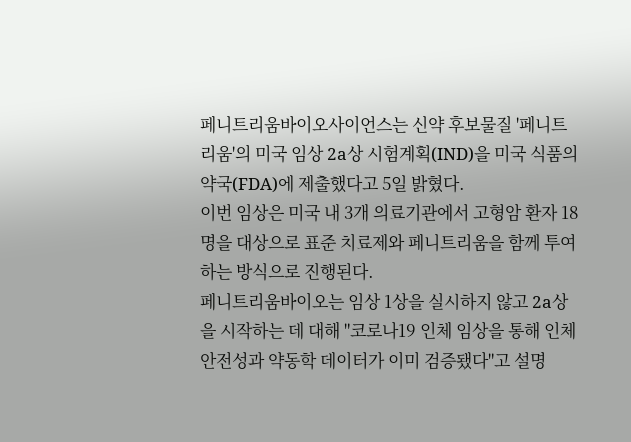페니트리움바이오사이언스는 신약 후보물질 '페니트리움'의 미국 임상 2a상 시험계획(IND)을 미국 식품의약국(FDA)에 제출했다고 5일 밝혔다.
이번 임상은 미국 내 3개 의료기관에서 고형암 환자 18명을 대상으로 표준 치료제와 페니트리움을 함께 투여하는 방식으로 진행된다.
페니트리움바이오는 임상 1상을 실시하지 않고 2a상을 시작하는 데 대해 "코로나19 인체 임상을 통해 인체 안전성과 약동학 데이터가 이미 검증됐다"고 설명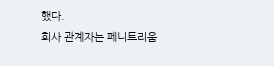했다.
회사 관계자는 페니트리움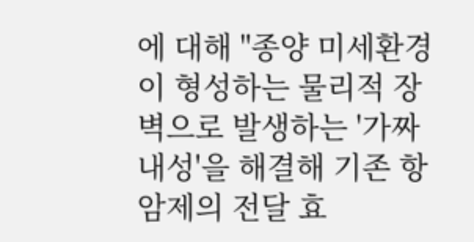에 대해 "종양 미세환경이 형성하는 물리적 장벽으로 발생하는 '가짜 내성'을 해결해 기존 항암제의 전달 효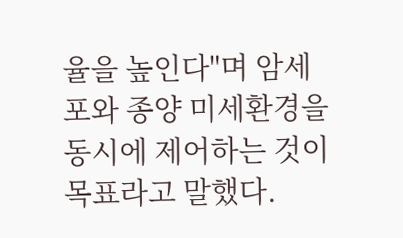율을 높인다"며 암세포와 종양 미세환경을 동시에 제어하는 것이 목표라고 말했다.